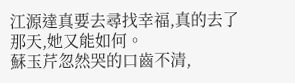江源達真要去尋找幸福,真的去了那天,她又能如何。
蘇玉芹忽然哭的口齒不清,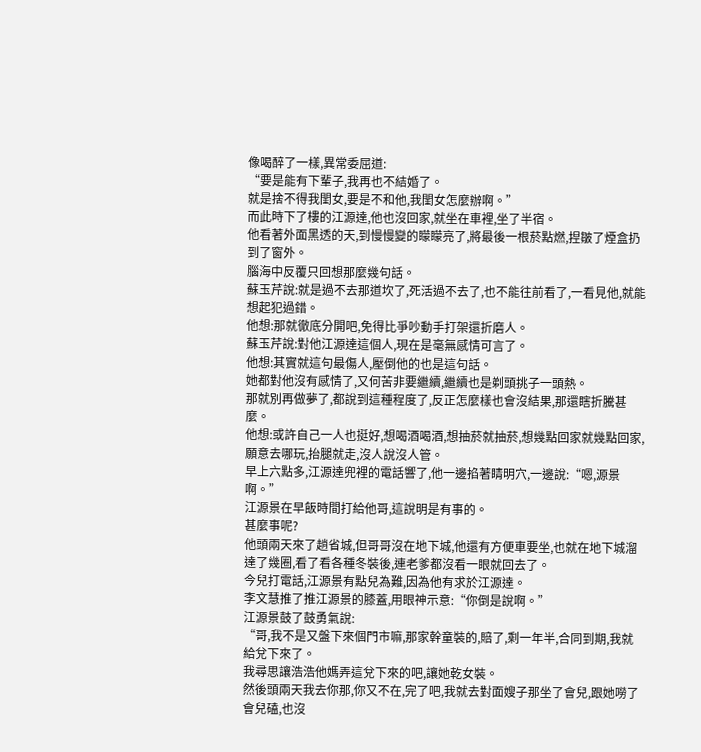像喝醉了一樣,異常委屈道:
“要是能有下輩子,我再也不結婚了。
就是捨不得我閨女,要是不和他,我閨女怎麼辦啊。”
而此時下了樓的江源達,他也沒回家,就坐在車裡,坐了半宿。
他看著外面黑透的天,到慢慢變的矇矇亮了,將最後一根菸點燃,捏皺了煙盒扔到了窗外。
腦海中反覆只回想那麼幾句話。
蘇玉芹說:就是過不去那道坎了,死活過不去了,也不能往前看了,一看見他,就能想起犯過錯。
他想:那就徹底分開吧,免得比爭吵動手打架還折磨人。
蘇玉芹說:對他江源達這個人,現在是毫無感情可言了。
他想:其實就這句最傷人,壓倒他的也是這句話。
她都對他沒有感情了,又何苦非要繼續,繼續也是剃頭挑子一頭熱。
那就別再做夢了,都說到這種程度了,反正怎麼樣也會沒結果,那還瞎折騰甚麼。
他想:或許自己一人也挺好,想喝酒喝酒,想抽菸就抽菸,想幾點回家就幾點回家,願意去哪玩,抬腿就走,沒人說沒人管。
早上六點多,江源達兜裡的電話響了,他一邊掐著睛明穴,一邊說:“嗯,源景啊。”
江源景在早飯時間打給他哥,這說明是有事的。
甚麼事呢?
他頭兩天來了趟省城,但哥哥沒在地下城,他還有方便車要坐,也就在地下城溜達了幾圈,看了看各種冬裝後,連老爹都沒看一眼就回去了。
今兒打電話,江源景有點兒為難,因為他有求於江源達。
李文慧推了推江源景的膝蓋,用眼神示意:“你倒是說啊。”
江源景鼓了鼓勇氣說:
“哥,我不是又盤下來個門市嘛,那家幹童裝的,賠了,剩一年半,合同到期,我就給兌下來了。
我尋思讓浩浩他媽弄這兌下來的吧,讓她乾女裝。
然後頭兩天我去你那,你又不在,完了吧,我就去對面嫂子那坐了會兒,跟她嘮了會兒磕,也沒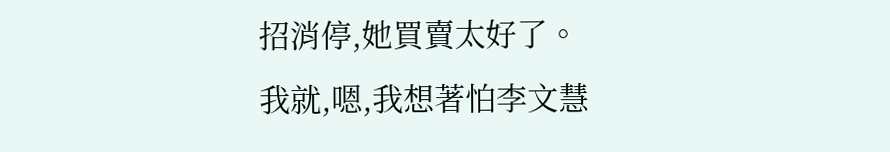招消停,她買賣太好了。
我就,嗯,我想著怕李文慧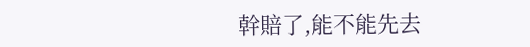幹賠了,能不能先去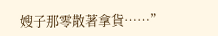嫂子那零散著拿貨……”